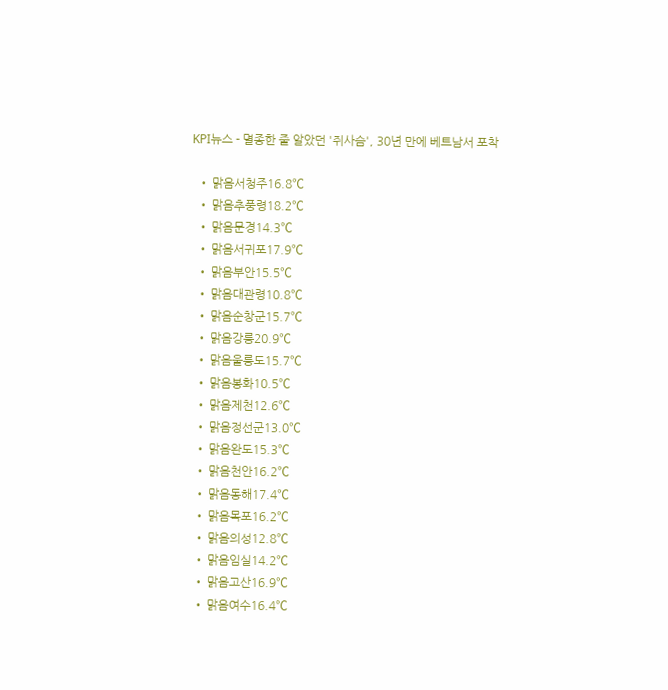KPI뉴스 - 멸종한 줄 알았던 '쥐사슴', 30년 만에 베트남서 포착

  • 맑음서청주16.8℃
  • 맑음추풍령18.2℃
  • 맑음문경14.3℃
  • 맑음서귀포17.9℃
  • 맑음부안15.5℃
  • 맑음대관령10.8℃
  • 맑음순창군15.7℃
  • 맑음강릉20.9℃
  • 맑음울릉도15.7℃
  • 맑음봉화10.5℃
  • 맑음제천12.6℃
  • 맑음정선군13.0℃
  • 맑음완도15.3℃
  • 맑음천안16.2℃
  • 맑음동해17.4℃
  • 맑음목포16.2℃
  • 맑음의성12.8℃
  • 맑음임실14.2℃
  • 맑음고산16.9℃
  • 맑음여수16.4℃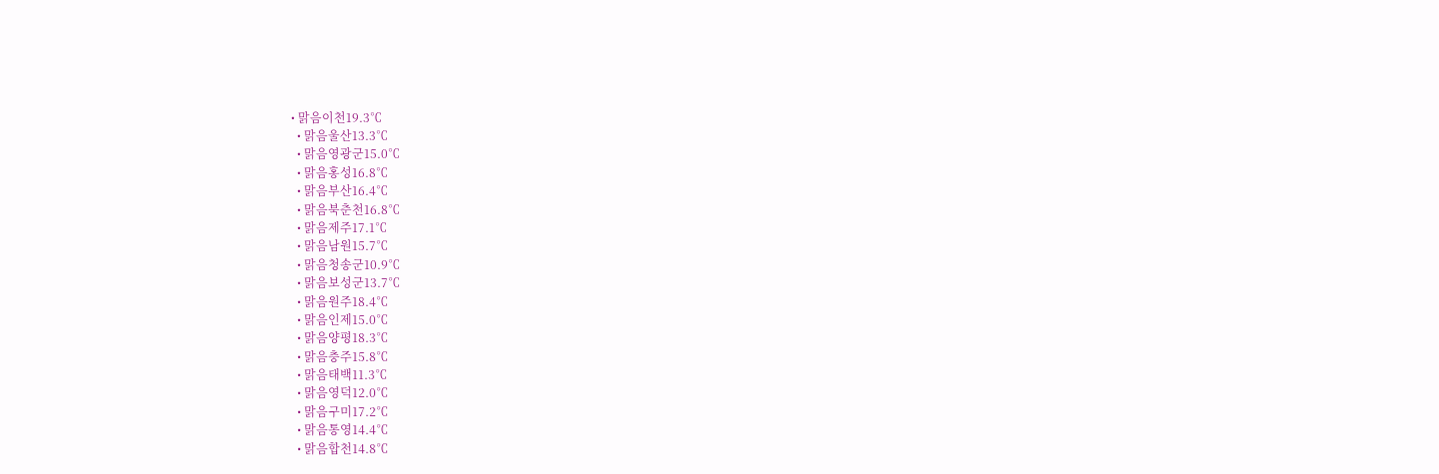• 맑음이천19.3℃
  • 맑음울산13.3℃
  • 맑음영광군15.0℃
  • 맑음홍성16.8℃
  • 맑음부산16.4℃
  • 맑음북춘천16.8℃
  • 맑음제주17.1℃
  • 맑음남원15.7℃
  • 맑음청송군10.9℃
  • 맑음보성군13.7℃
  • 맑음원주18.4℃
  • 맑음인제15.0℃
  • 맑음양평18.3℃
  • 맑음충주15.8℃
  • 맑음태백11.3℃
  • 맑음영덕12.0℃
  • 맑음구미17.2℃
  • 맑음통영14.4℃
  • 맑음합천14.8℃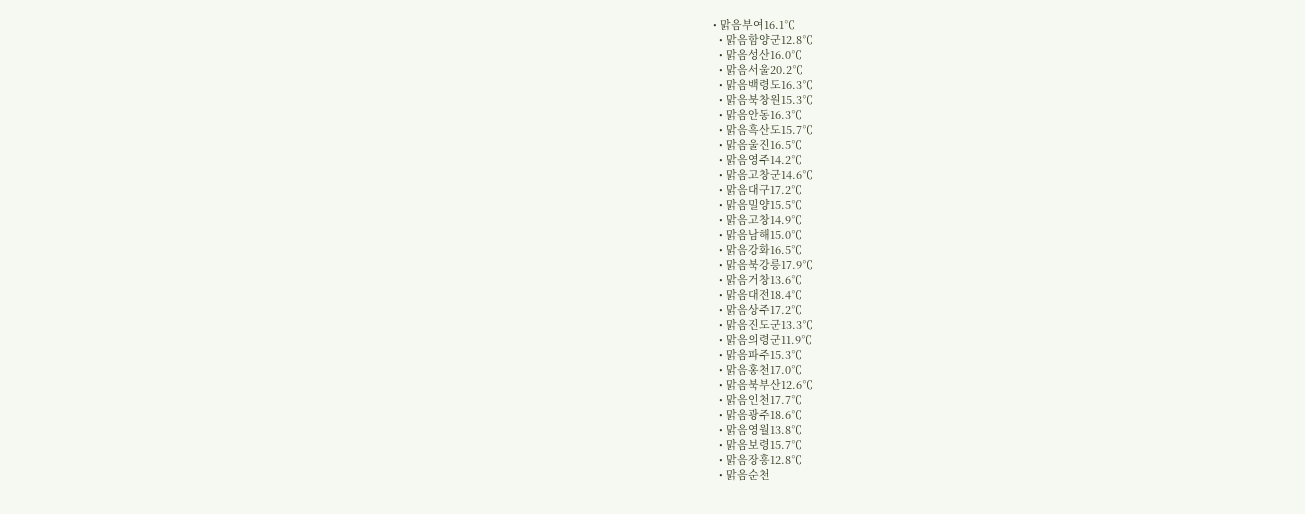• 맑음부여16.1℃
  • 맑음함양군12.8℃
  • 맑음성산16.0℃
  • 맑음서울20.2℃
  • 맑음백령도16.3℃
  • 맑음북창원15.3℃
  • 맑음안동16.3℃
  • 맑음흑산도15.7℃
  • 맑음울진16.5℃
  • 맑음영주14.2℃
  • 맑음고창군14.6℃
  • 맑음대구17.2℃
  • 맑음밀양15.5℃
  • 맑음고창14.9℃
  • 맑음남해15.0℃
  • 맑음강화16.5℃
  • 맑음북강릉17.9℃
  • 맑음거창13.6℃
  • 맑음대전18.4℃
  • 맑음상주17.2℃
  • 맑음진도군13.3℃
  • 맑음의령군11.9℃
  • 맑음파주15.3℃
  • 맑음홍천17.0℃
  • 맑음북부산12.6℃
  • 맑음인천17.7℃
  • 맑음광주18.6℃
  • 맑음영월13.8℃
  • 맑음보령15.7℃
  • 맑음장흥12.8℃
  • 맑음순천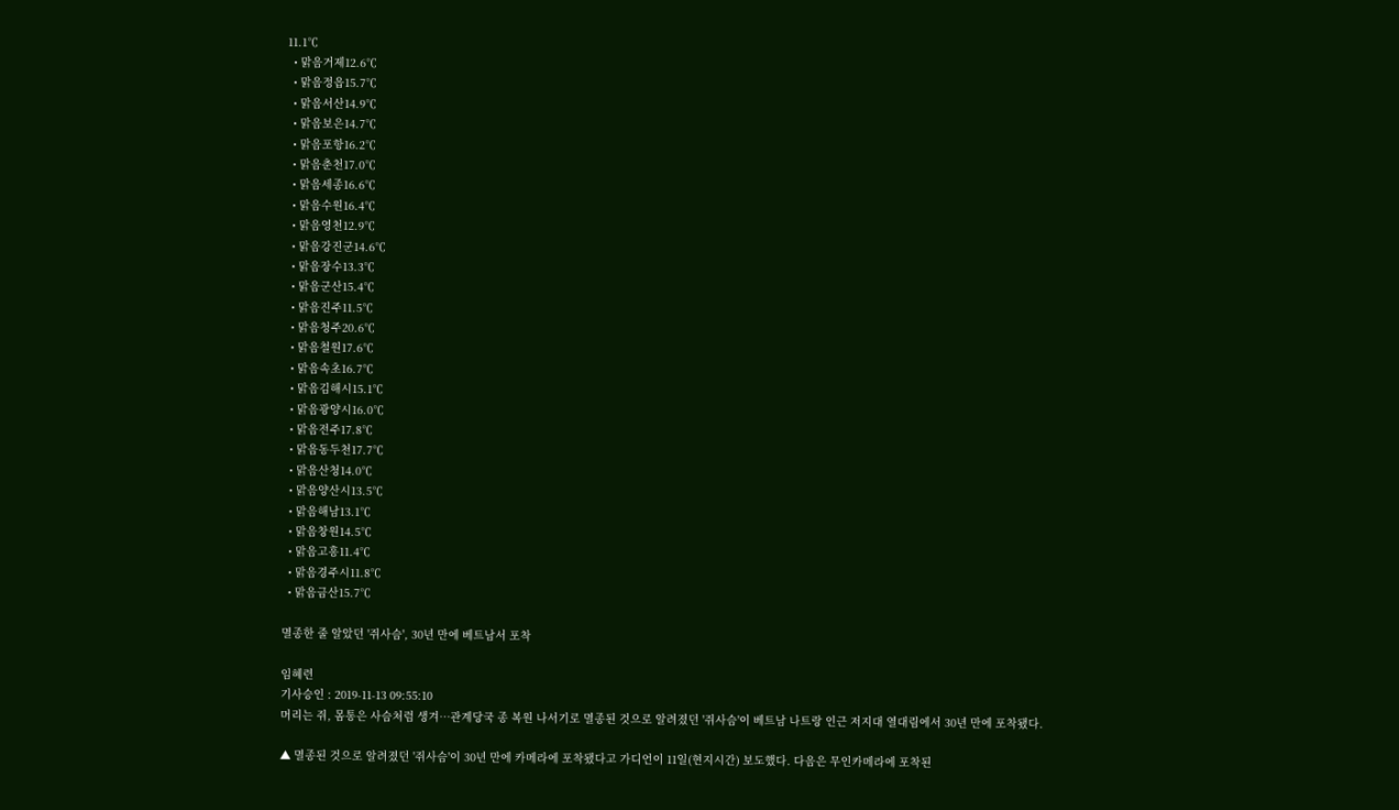11.1℃
  • 맑음거제12.6℃
  • 맑음정읍15.7℃
  • 맑음서산14.9℃
  • 맑음보은14.7℃
  • 맑음포항16.2℃
  • 맑음춘천17.0℃
  • 맑음세종16.6℃
  • 맑음수원16.4℃
  • 맑음영천12.9℃
  • 맑음강진군14.6℃
  • 맑음장수13.3℃
  • 맑음군산15.4℃
  • 맑음진주11.5℃
  • 맑음청주20.6℃
  • 맑음철원17.6℃
  • 맑음속초16.7℃
  • 맑음김해시15.1℃
  • 맑음광양시16.0℃
  • 맑음전주17.8℃
  • 맑음동두천17.7℃
  • 맑음산청14.0℃
  • 맑음양산시13.5℃
  • 맑음해남13.1℃
  • 맑음창원14.5℃
  • 맑음고흥11.4℃
  • 맑음경주시11.8℃
  • 맑음금산15.7℃

멸종한 줄 알았던 '쥐사슴', 30년 만에 베트남서 포착

임혜련
기사승인 : 2019-11-13 09:55:10
머리는 쥐, 몸통은 사슴처럼 생겨…관계당국 종 복원 나서기로 멸종된 것으로 알려졌던 '쥐사슴'이 베트남 나트랑 인근 저지대 열대림에서 30년 만에 포착됐다.

▲ 멸종된 것으로 알려졌던 '쥐사슴'이 30년 만에 카메라에 포착됐다고 가디언이 11일(현지시간) 보도했다. 다음은 무인카메라에 포착된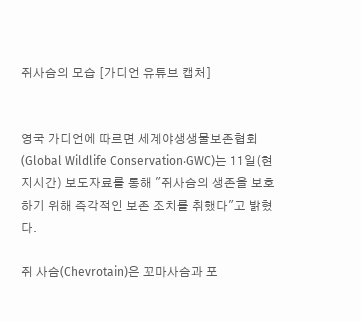쥐사슴의 모습 [가디언 유튜브 캡처]


영국 가디언에 따르면 세계야생생물보존협회(Global Wildlife Conservation‧GWC)는 11일(현지시간) 보도자료를 통해 "쥐사슴의 생존을 보호하기 위해 즉각적인 보존 조치를 취했다"고 밝혔다.

쥐 사슴(Chevrotain)은 꼬마사슴과 포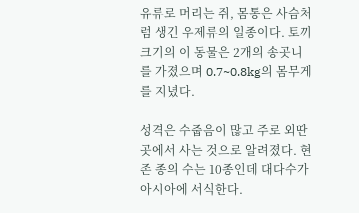유류로 머리는 쥐, 몸통은 사슴처럼 생긴 우제류의 일종이다. 토끼 크기의 이 동물은 2개의 송곳니를 가졌으며 0.7~0.8kg의 몸무게를 지녔다.

성격은 수줍음이 많고 주로 외딴곳에서 사는 것으로 알려졌다. 현존 종의 수는 10종인데 대다수가 아시아에 서식한다.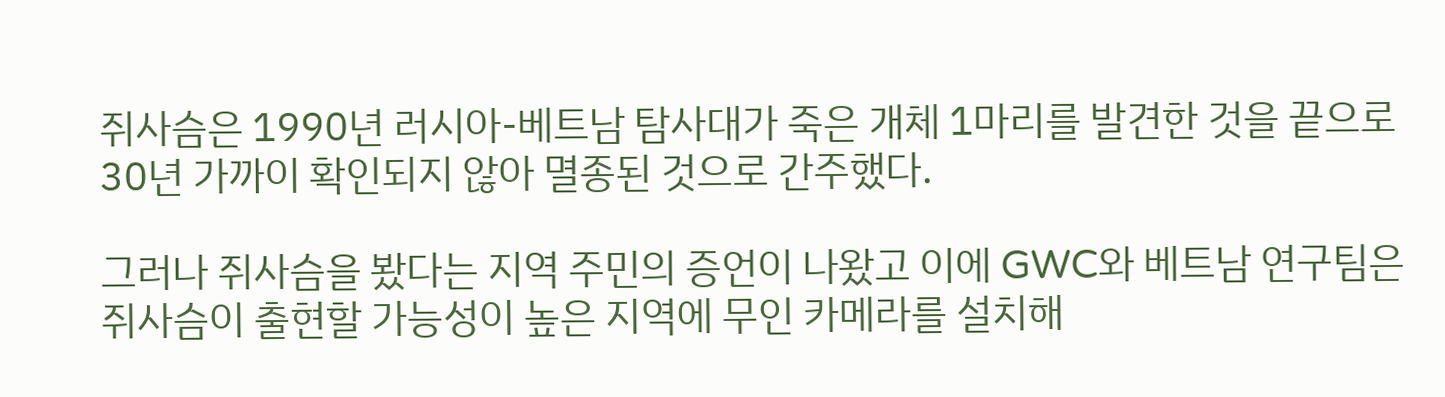쥐사슴은 1990년 러시아-베트남 탐사대가 죽은 개체 1마리를 발견한 것을 끝으로 30년 가까이 확인되지 않아 멸종된 것으로 간주했다.

그러나 쥐사슴을 봤다는 지역 주민의 증언이 나왔고 이에 GWC와 베트남 연구팀은 쥐사슴이 출현할 가능성이 높은 지역에 무인 카메라를 설치해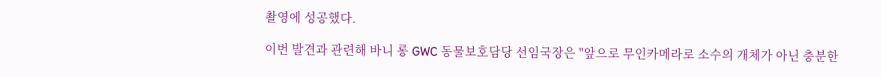촬영에 성공했다.

이번 발견과 관련해 바니 롱 GWC 동물보호담당 선임국장은 "앞으로 무인카메라로 소수의 개체가 아닌 충분한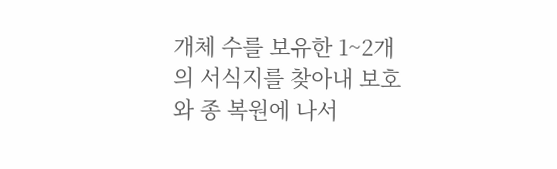개체 수를 보유한 1~2개의 서식지를 찾아내 보호와 종 복원에 나서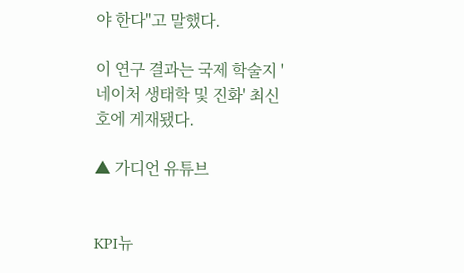야 한다"고 말했다.

이 연구 결과는 국제 학술지 '네이처 생태학 및 진화' 최신호에 게재됐다.

▲ 가디언 유튜브


KPI뉴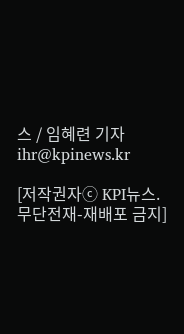스 / 임혜련 기자 ihr@kpinews.kr

[저작권자ⓒ KPI뉴스. 무단전재-재배포 금지]